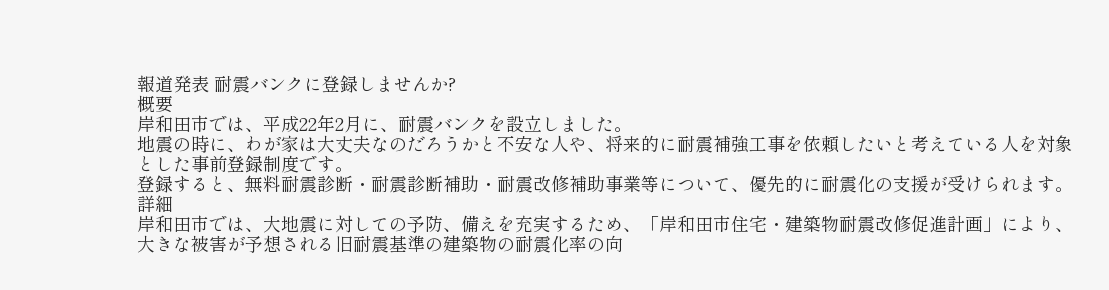報道発表 耐震バンクに登録しませんか?
概要
岸和田市では、平成22年2月に、耐震バンクを設立しました。
地震の時に、わが家は大丈夫なのだろうかと不安な人や、将来的に耐震補強工事を依頼したいと考えている人を対象とした事前登録制度です。
登録すると、無料耐震診断・耐震診断補助・耐震改修補助事業等について、優先的に耐震化の支援が受けられます。
詳細
岸和田市では、大地震に対しての予防、備えを充実するため、「岸和田市住宅・建築物耐震改修促進計画」により、大きな被害が予想される旧耐震基準の建築物の耐震化率の向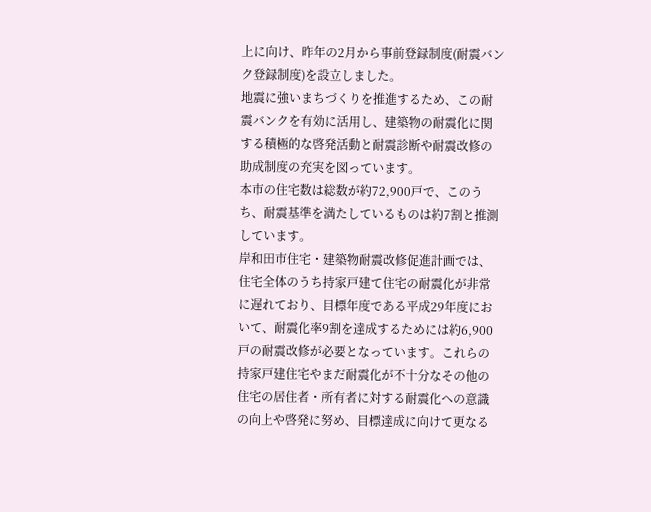上に向け、昨年の2月から事前登録制度(耐震バンク登録制度)を設立しました。
地震に強いまちづくりを推進するため、この耐震バンクを有効に活用し、建築物の耐震化に関する積極的な啓発活動と耐震診断や耐震改修の助成制度の充実を図っています。
本市の住宅数は総数が約72,900戸で、このうち、耐震基準を満たしているものは約7割と推測しています。
岸和田市住宅・建築物耐震改修促進計画では、住宅全体のうち持家戸建て住宅の耐震化が非常に遅れており、目標年度である平成29年度において、耐震化率9割を達成するためには約6,900 戸の耐震改修が必要となっています。これらの持家戸建住宅やまだ耐震化が不十分なその他の住宅の居住者・所有者に対する耐震化への意識の向上や啓発に努め、目標達成に向けて更なる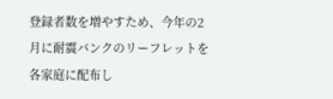登録者数を増やすため、今年の2月に耐震バンクのリーフレットを各家庭に配布し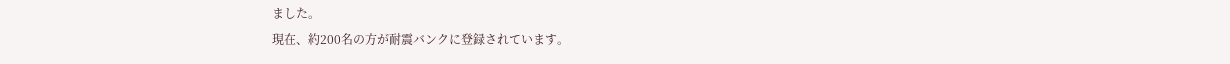ました。
現在、約200名の方が耐震バンクに登録されています。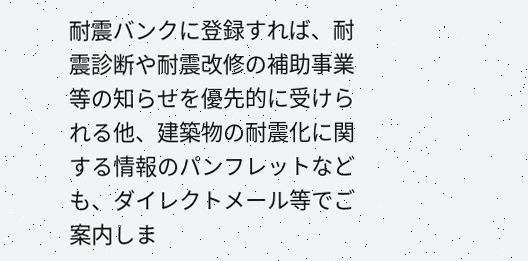耐震バンクに登録すれば、耐震診断や耐震改修の補助事業等の知らせを優先的に受けられる他、建築物の耐震化に関する情報のパンフレットなども、ダイレクトメール等でご案内しま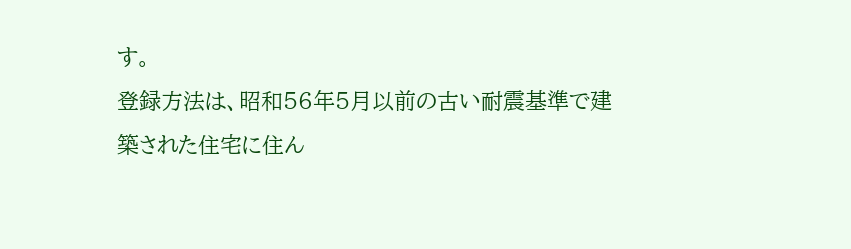す。
登録方法は、昭和56年5月以前の古い耐震基準で建築された住宅に住ん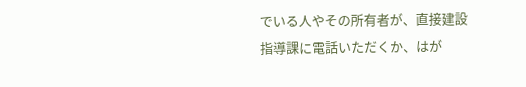でいる人やその所有者が、直接建設指導課に電話いただくか、はが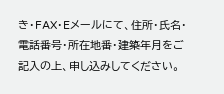き・FAX・Eメールにて、住所・氏名・電話番号・所在地番・建築年月をご記入の上、申し込みしてください。